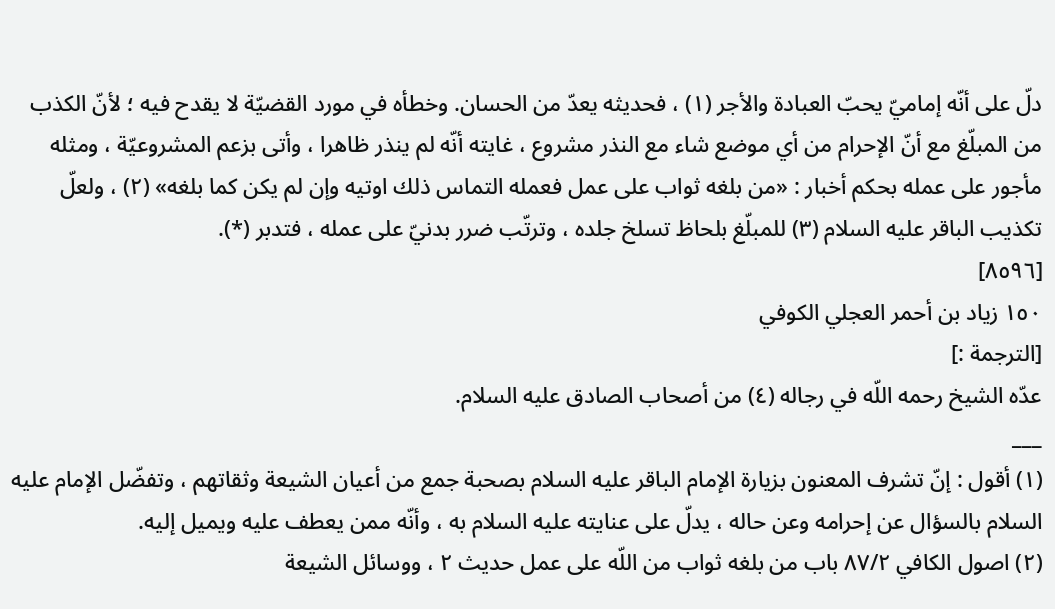دلّ على أنّه إماميّ يحبّ العبادة والأجر (١) ، فحديثه يعدّ من الحسان. وخطأه في مورد القضيّة لا يقدح فيه ؛ لأنّ الكذب من المبلّغ مع أنّ الإحرام من أي موضع شاء مع النذر مشروع ، غايته أنّه لم ينذر ظاهرا ، وأتى بزعم المشروعيّة ، ومثله مأجور على عمله بحكم أخبار : «من بلغه ثواب على عمل فعمله التماس ذلك اوتيه وإن لم يكن كما بلغه» (٢) ، ولعلّ تكذيب الباقر عليه السلام (٣) للمبلّغ بلحاظ تسلخ جلده ، وترتّب ضرر بدنيّ على عمله ، فتدبر (*).
[٨٥٩٦]
١٥٠ زياد بن أحمر العجلي الكوفي
[الترجمة :]
عدّه الشيخ رحمه اللّه في رجاله (٤) من أصحاب الصادق عليه السلام.
___
(١) أقول : إنّ تشرف المعنون بزيارة الإمام الباقر عليه السلام بصحبة جمع من أعيان الشيعة وثقاتهم ، وتفضّل الإمام عليه السلام بالسؤال عن إحرامه وعن حاله ، يدلّ على عنايته عليه السلام به ، وأنّه ممن يعطف عليه ويميل إليه.
(٢) اصول الكافي ٨٧/٢ باب من بلغه ثواب من اللّه على عمل حديث ٢ ، ووسائل الشيعة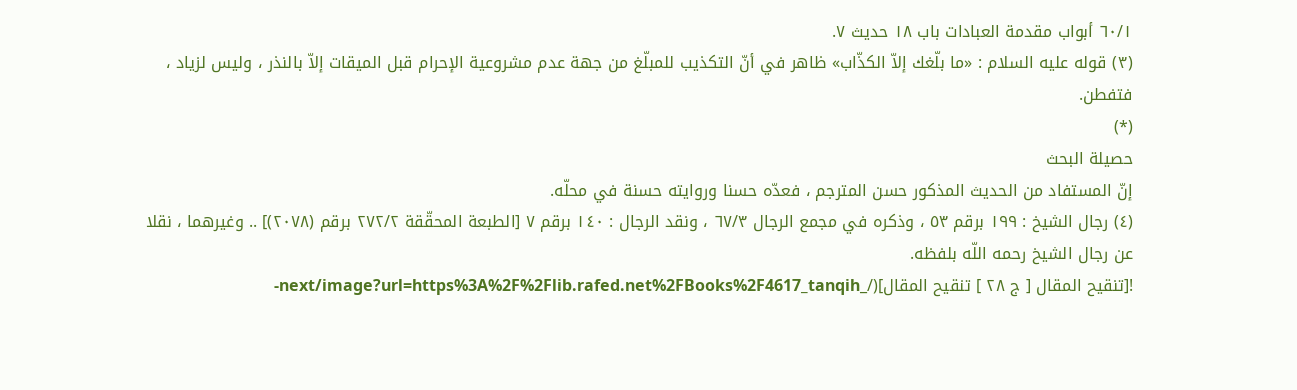٦٠/١ أبواب مقدمة العبادات باب ١٨ حديث ٧.
(٣) قوله عليه السلام : «ما بلّغك إلاّ الكذّاب» ظاهر في أنّ التكذيب للمبلّغ من جهة عدم مشروعية الإحرام قبل الميقات إلاّ بالنذر ، وليس لزياد ، فتفطن.
(*)
حصيلة البحث
إنّ المستفاد من الحديث المذكور حسن المترجم ، فعدّه حسنا وروايته حسنة في محلّه.
(٤) رجال الشيخ : ١٩٩ برقم ٥٣ ، وذكره في مجمع الرجال ٦٧/٣ ، ونقد الرجال : ١٤٠ برقم ٧ [الطبعة المحقّقة ٢٧٢/٢ برقم (٢٠٧٨)] .. وغيرهما ، نقلا عن رجال الشيخ رحمه اللّه بلفظه.
![تنقيح المقال [ ج ٢٨ ] تنقيح المقال](/_next/image?url=https%3A%2F%2Flib.rafed.net%2FBooks%2F4617_tanqih-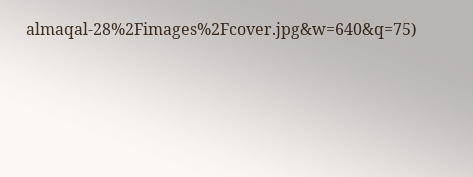almaqal-28%2Fimages%2Fcover.jpg&w=640&q=75)